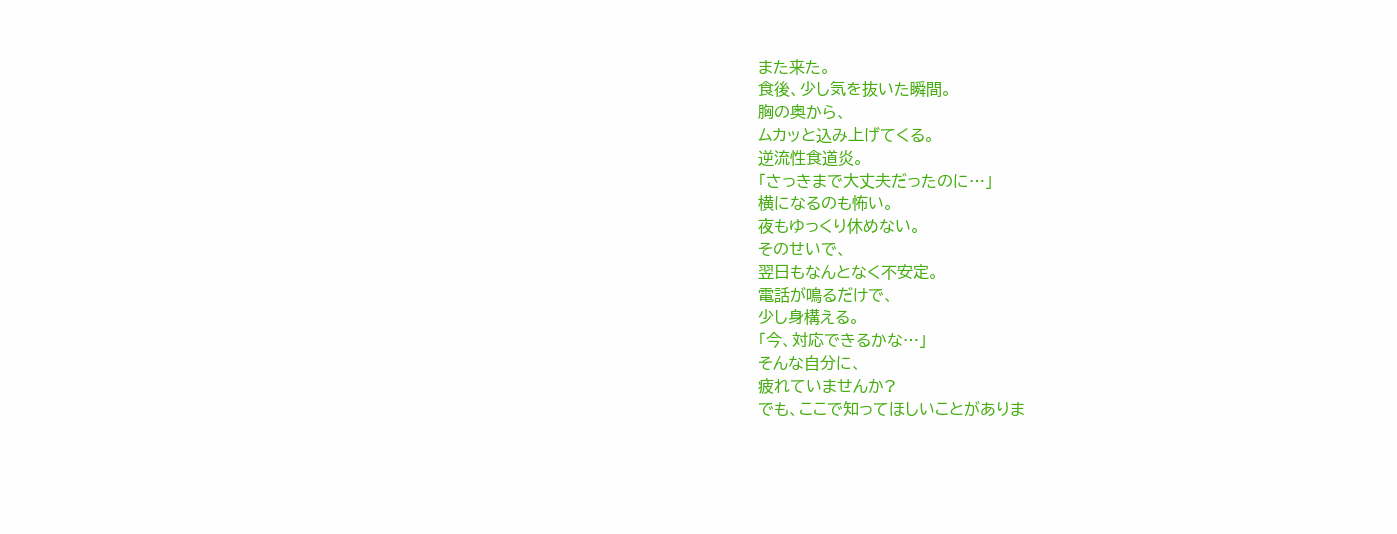また来た。
食後、少し気を抜いた瞬間。
胸の奥から、
ムカッと込み上げてくる。
逆流性食道炎。
「さっきまで大丈夫だったのに…」
横になるのも怖い。
夜もゆっくり休めない。
そのせいで、
翌日もなんとなく不安定。
電話が鳴るだけで、
少し身構える。
「今、対応できるかな…」
そんな自分に、
疲れていませんか?
でも、ここで知ってほしいことがありま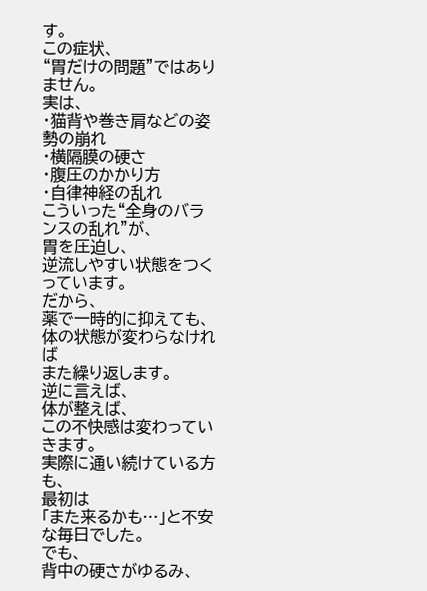す。
この症状、
“胃だけの問題”ではありません。
実は、
・猫背や巻き肩などの姿勢の崩れ
・横隔膜の硬さ
・腹圧のかかり方
・自律神経の乱れ
こういった“全身のバランスの乱れ”が、
胃を圧迫し、
逆流しやすい状態をつくっています。
だから、
薬で一時的に抑えても、
体の状態が変わらなければ
また繰り返します。
逆に言えば、
体が整えば、
この不快感は変わっていきます。
実際に通い続けている方も、
最初は
「また来るかも…」と不安な毎日でした。
でも、
背中の硬さがゆるみ、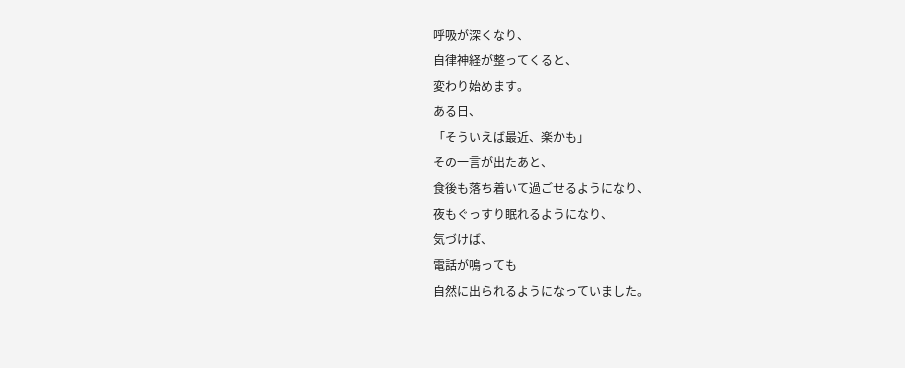呼吸が深くなり、
自律神経が整ってくると、
変わり始めます。
ある日、
「そういえば最近、楽かも」
その一言が出たあと、
食後も落ち着いて過ごせるようになり、
夜もぐっすり眠れるようになり、
気づけば、
電話が鳴っても
自然に出られるようになっていました。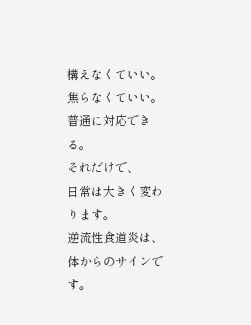構えなくていい。
焦らなくていい。
普通に対応できる。
それだけで、
日常は大きく変わります。
逆流性食道炎は、
体からのサインです。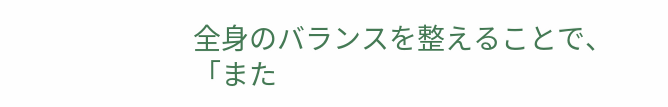全身のバランスを整えることで、
「また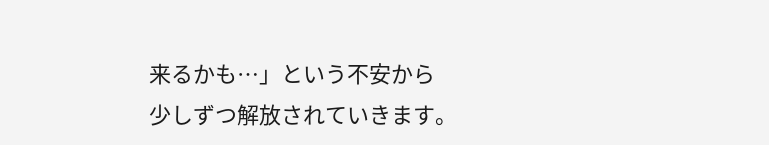来るかも…」という不安から
少しずつ解放されていきます。